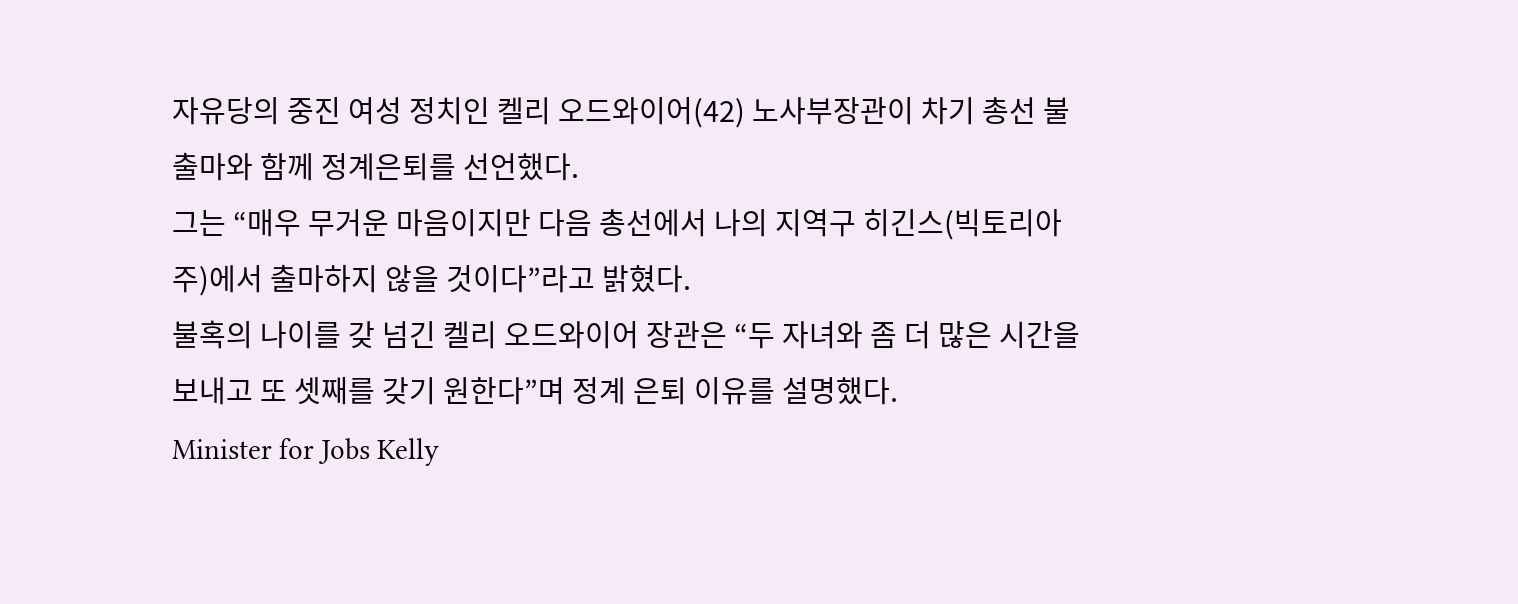자유당의 중진 여성 정치인 켈리 오드와이어(42) 노사부장관이 차기 총선 불출마와 함께 정계은퇴를 선언했다.
그는 “매우 무거운 마음이지만 다음 총선에서 나의 지역구 히긴스(빅토리아주)에서 출마하지 않을 것이다”라고 밝혔다.
불혹의 나이를 갖 넘긴 켈리 오드와이어 장관은 “두 자녀와 좀 더 많은 시간을 보내고 또 셋째를 갖기 원한다”며 정계 은퇴 이유를 설명했다.
Minister for Jobs Kelly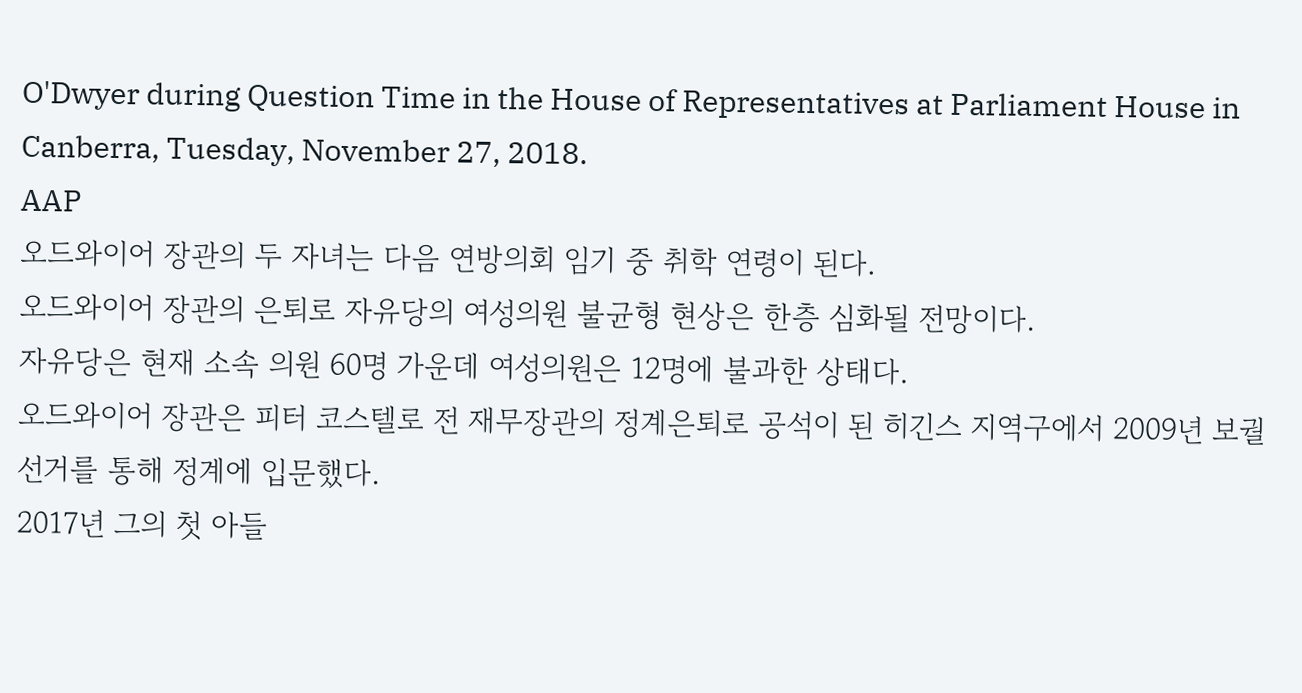O'Dwyer during Question Time in the House of Representatives at Parliament House in Canberra, Tuesday, November 27, 2018.
AAP
오드와이어 장관의 두 자녀는 다음 연방의회 임기 중 취학 연령이 된다.
오드와이어 장관의 은퇴로 자유당의 여성의원 불균형 현상은 한층 심화될 전망이다.
자유당은 현재 소속 의원 60명 가운데 여성의원은 12명에 불과한 상태다.
오드와이어 장관은 피터 코스텔로 전 재무장관의 정계은퇴로 공석이 된 히긴스 지역구에서 2009년 보궐선거를 통해 정계에 입문했다.
2017년 그의 첫 아들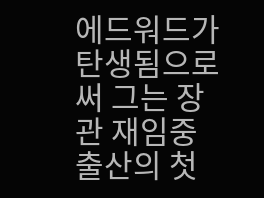에드워드가 탄생됨으로써 그는 장관 재임중 출산의 첫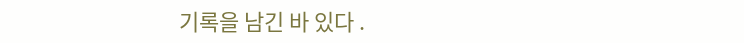기록을 남긴 바 있다 .